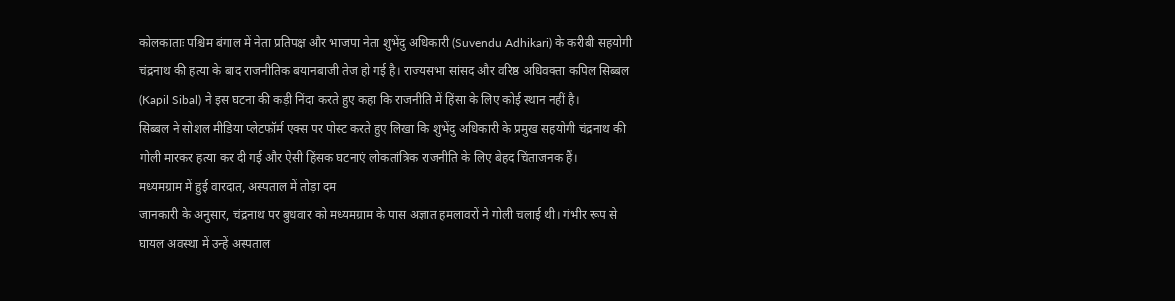कोलकाताः पश्चिम बंगाल में नेता प्रतिपक्ष और भाजपा नेता शुभेंदु अधिकारी (Suvendu Adhikari) के करीबी सहयोगी चंद्रनाथ की हत्या के बाद राजनीतिक बयानबाजी तेज हो गई है। राज्यसभा सांसद और वरिष्ठ अधिवक्ता कपिल सिब्बल (Kapil Sibal) ने इस घटना की कड़ी निंदा करते हुए कहा कि राजनीति में हिंसा के लिए कोई स्थान नहीं है।
सिब्बल ने सोशल मीडिया प्लेटफॉर्म एक्स पर पोस्ट करते हुए लिखा कि शुभेंदु अधिकारी के प्रमुख सहयोगी चंद्रनाथ की गोली मारकर हत्या कर दी गई और ऐसी हिंसक घटनाएं लोकतांत्रिक राजनीति के लिए बेहद चिंताजनक हैं।
मध्यमग्राम में हुई वारदात, अस्पताल में तोड़ा दम
जानकारी के अनुसार, चंद्रनाथ पर बुधवार को मध्यमग्राम के पास अज्ञात हमलावरों ने गोली चलाई थी। गंभीर रूप से घायल अवस्था में उन्हें अस्पताल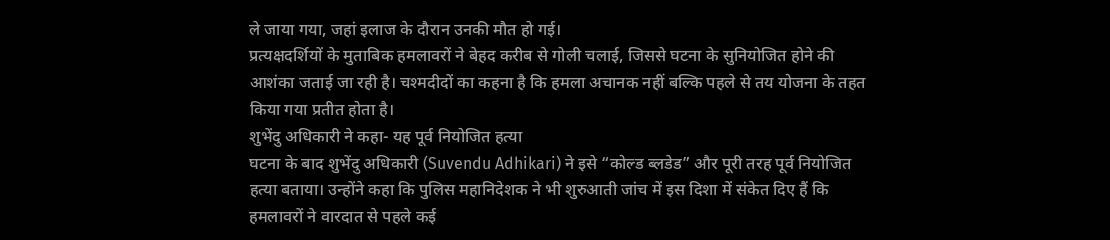ले जाया गया, जहां इलाज के दौरान उनकी मौत हो गई।
प्रत्यक्षदर्शियों के मुताबिक हमलावरों ने बेहद करीब से गोली चलाई, जिससे घटना के सुनियोजित होने की आशंका जताई जा रही है। चश्मदीदों का कहना है कि हमला अचानक नहीं बल्कि पहले से तय योजना के तहत किया गया प्रतीत होता है।
शुभेंदु अधिकारी ने कहा- यह पूर्व नियोजित हत्या
घटना के बाद शुभेंदु अधिकारी (Suvendu Adhikari) ने इसे “कोल्ड ब्लडेड” और पूरी तरह पूर्व नियोजित हत्या बताया। उन्होंने कहा कि पुलिस महानिदेशक ने भी शुरुआती जांच में इस दिशा में संकेत दिए हैं कि हमलावरों ने वारदात से पहले कई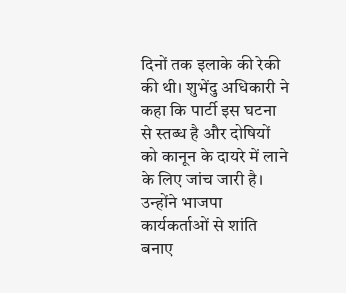दिनों तक इलाके की रेकी की थी। शुभेंदु अधिकारी ने कहा कि पार्टी इस घटना से स्तब्ध है और दोषियों को कानून के दायरे में लाने के लिए जांच जारी है। उन्होंने भाजपा कार्यकर्ताओं से शांति बनाए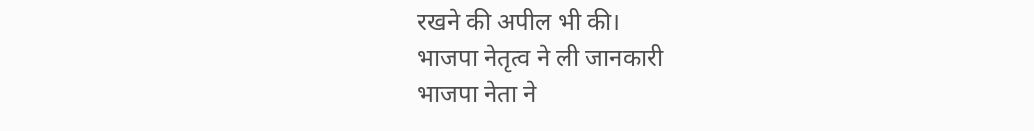रखने की अपील भी की।
भाजपा नेतृत्व ने ली जानकारी
भाजपा नेता ने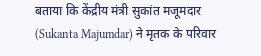बताया कि केंद्रीय मंत्री सुकांत मजूमदार (Sukanta Majumdar) ने मृतक के परिवार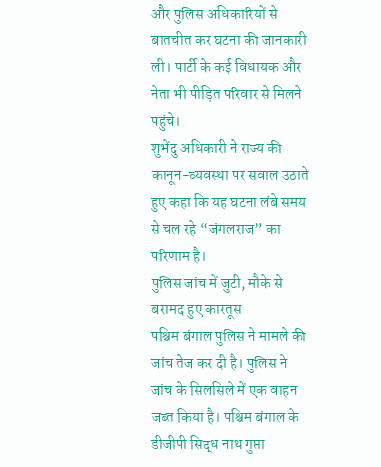और पुलिस अधिकारियों से बातचीत कर घटना की जानकारी ली। पार्टी के कई विधायक और नेता भी पीड़ित परिवार से मिलने पहुंचे।
शुभेंदु अधिकारी ने राज्य की कानून-व्यवस्था पर सवाल उठाते हुए कहा कि यह घटना लंबे समय से चल रहे “जंगलराज” का परिणाम है।
पुलिस जांच में जुटी, मौके से बरामद हुए कारतूस
पश्चिम बंगाल पुलिस ने मामले की जांच तेज कर दी है। पुलिस ने जांच के सिलसिले में एक वाहन जब्त किया है। पश्चिम बंगाल के डीजीपी सिद्ध नाथ गुप्ता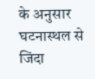के अनुसार घटनास्थल से जिंदा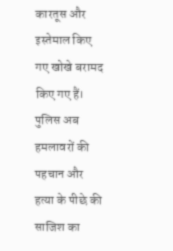कारतूस और इस्तेमाल किए गए खोखे बरामद किए गए हैं।
पुलिस अब हमलावरों की पहचान और हत्या के पीछे की साजिश का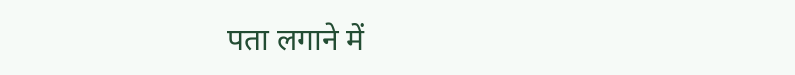पता लगाने में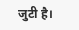जुटी है।